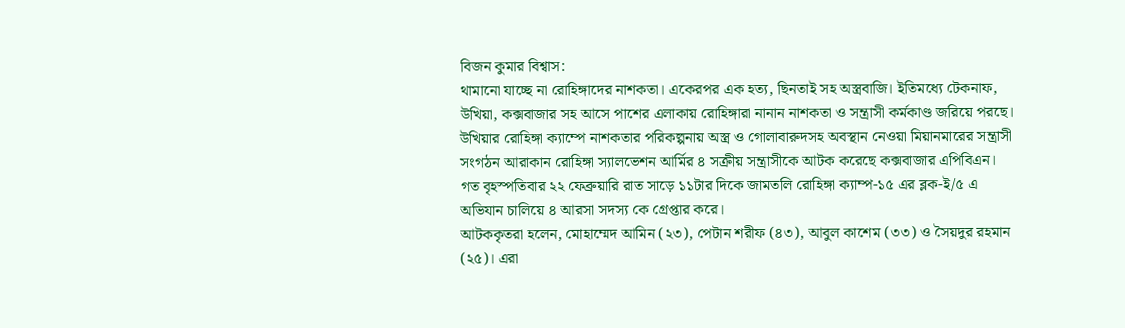বিজন কুমার বিশ্বাস:
থামানো যাচ্ছে না রোহিঙ্গাদের নাশকতা। একেরপর এক হত্য, ছিনতাই সহ অস্ত্রবাজি। ইতিমধ্যে টেকনাফ, উখিয়া, কক্সবাজার সহ আসে পাশের এলাকায় রোহিঙ্গারা নানান নাশকতা ও সন্ত্রাসী কর্মকাণ্ড জরিয়ে পরছে।
উখিয়ার রোহিঙ্গা ক্যাম্পে নাশকতার পরিকল্পনায় অস্ত্র ও গোলাবারুদসহ অবস্থান নেওয়া মিয়ানমারের সন্ত্রাসী সংগঠন আরাকান রোহিঙ্গা স্যালভেশন আর্মির ৪ সক্রীয় সন্ত্রাসীকে আটক করেছে কক্সবাজার এপিবিএন।
গত বৃহস্পতিবার ২২ ফেব্রুয়ারি রাত সাড়ে ১১টার দিকে জামতলি রোহিঙ্গা ক্যাম্প-১৫ এর ব্লক-ই/৫ এ অভিযান চালিয়ে ৪ আরসা সদস্য কে গ্রেপ্তার করে।
আটককৃতরা হলেন, মোহাম্মেদ আমিন (২৩), পেটান শরীফ (৪৩), আবুল কাশেম (৩৩) ও সৈয়দুর রহমান (২৫)। এরা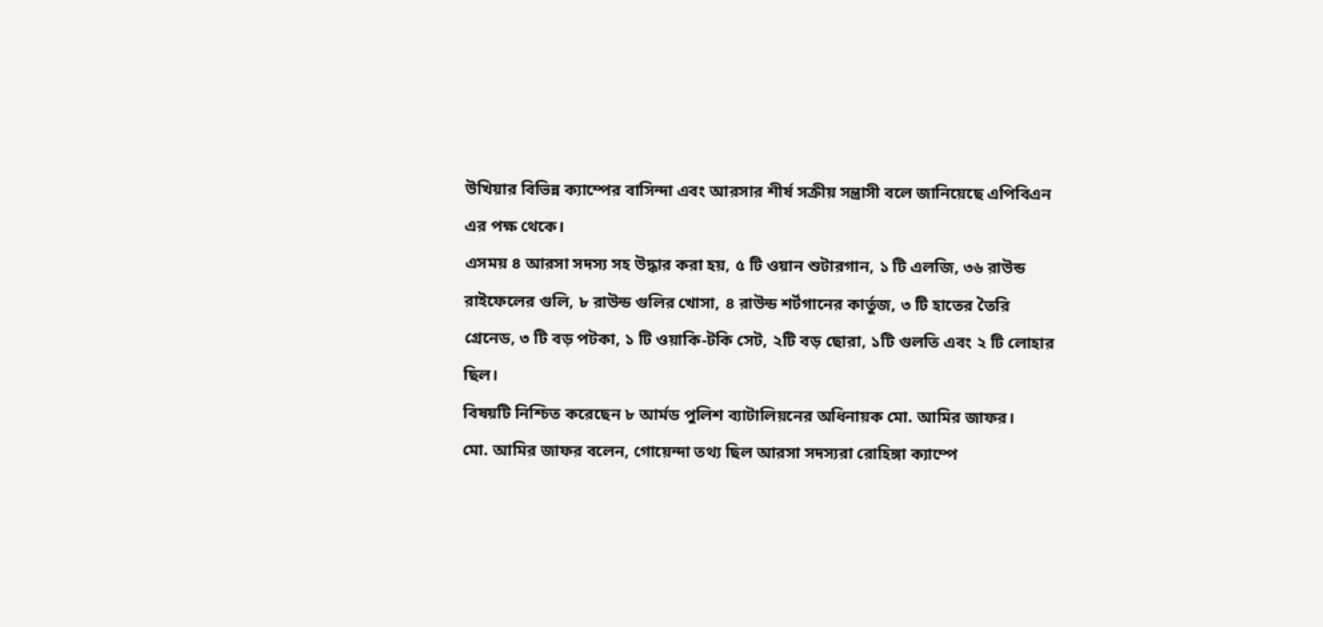উখিয়ার বিভিন্ন ক্যাম্পের বাসিন্দা এবং আরসার শীর্ষ সক্রীয় সন্ত্রাসী বলে জানিয়েছে এপিবিএন এর পক্ষ থেকে।
এসময় ৪ আরসা সদস্য সহ উদ্ধার করা হয়, ৫ টি ওয়ান শুটারগান, ১ টি এলজি, ৩৬ রাউন্ড রাইফেলের গুলি, ৮ রাউন্ড গুলির খোসা, ৪ রাউন্ড শর্টগানের কার্তুজ, ৩ টি হাতের তৈরি গ্রেনেড, ৩ টি বড় পটকা, ১ টি ওয়াকি-টকি সেট, ২টি বড় ছোরা, ১টি গুলতি এবং ২ টি লোহার ছিল।
বিষয়টি নিশ্চিত করেছেন ৮ আর্মড পুলিশ ব্যাটালিয়নের অধিনায়ক মো. আমির জাফর।
মো. আমির জাফর বলেন, গোয়েন্দা তথ্য ছিল আরসা সদস্যরা রোহিঙ্গা ক্যাম্পে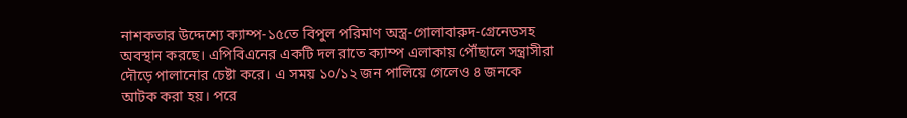নাশকতার উদ্দেশ্যে ক্যাম্প-১৫তে বিপুল পরিমাণ অস্ত্র-গোলাবারুদ-গ্রেনেডসহ অবস্থান করছে। এপিবিএনের একটি দল রাতে ক্যাম্প এলাকায় পৌঁছালে সন্ত্রাসীরা দৌড়ে পালানোর চেষ্টা করে। এ সময় ১০/১২ জন পালিয়ে গেলেও ৪ জনকে আটক করা হয়। পরে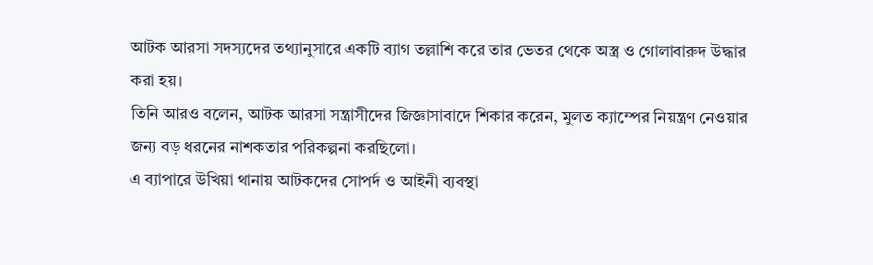আটক আরসা সদস্যদের তথ্যানুসারে একটি ব্যাগ তল্লাশি করে তার ভেতর থেকে অস্ত্র ও গোলাবারুদ উদ্ধার করা হয়।
তিনি আরও বলেন, আটক আরসা সন্ত্রাসীদের জিজ্ঞাসাবাদে শিকার করেন, মুলত ক্যাম্পের নিয়ন্ত্রণ নেওয়ার জন্য বড় ধরনের নাশকতার পরিকল্পনা করছিলো।
এ ব্যাপারে উখিয়া থানায় আটকদের সোপর্দ ও আইনী ব্যবস্থা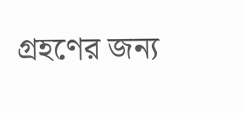গ্রহণের জন্য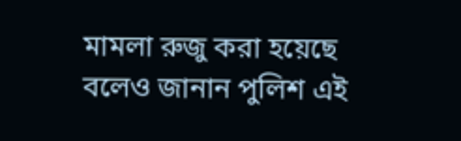মামলা রুজু করা হয়েছে বলেও জানান পুলিশ এই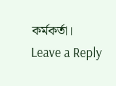কর্মকর্তা।
Leave a Reply